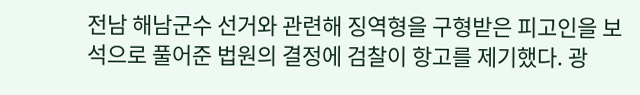전남 해남군수 선거와 관련해 징역형을 구형받은 피고인을 보석으로 풀어준 법원의 결정에 검찰이 항고를 제기했다. 광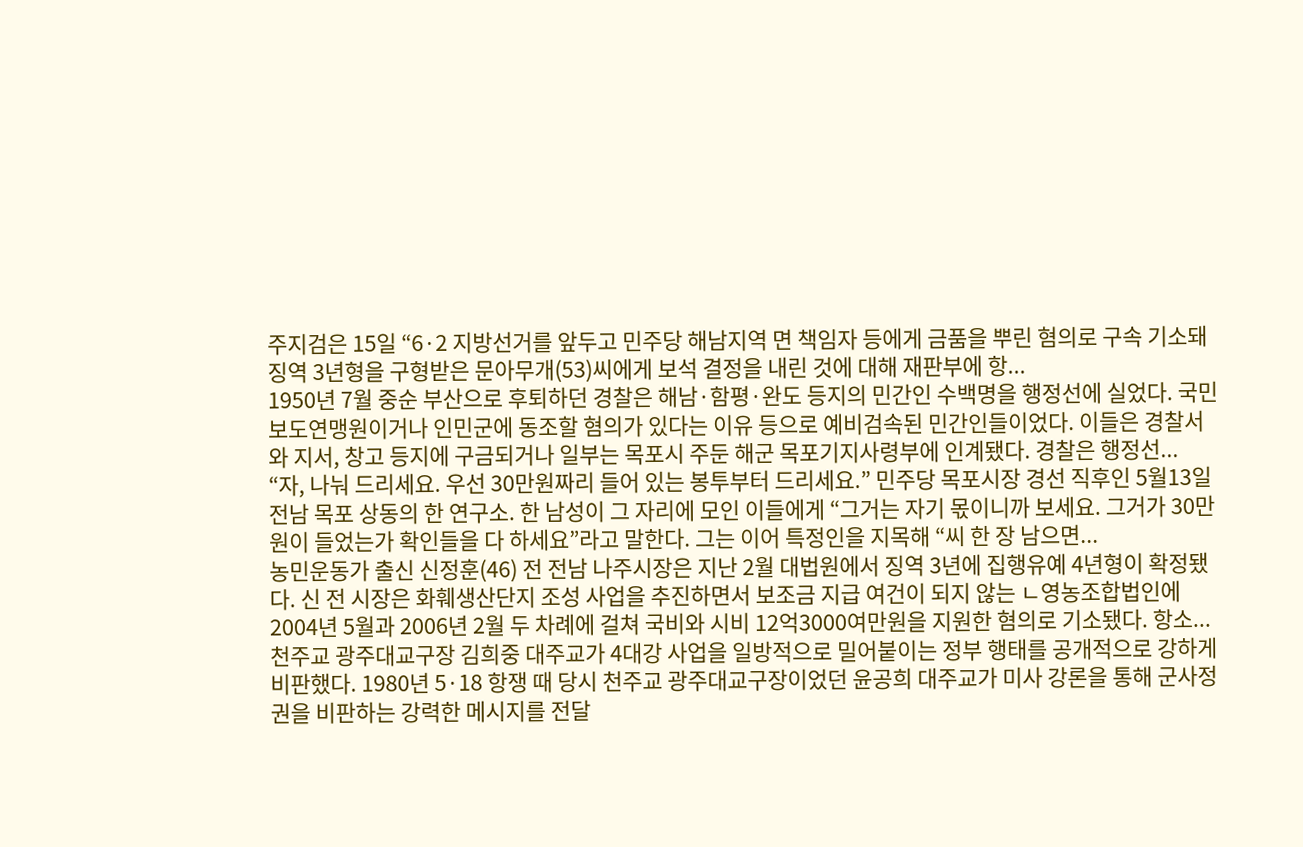주지검은 15일 “6·2 지방선거를 앞두고 민주당 해남지역 면 책임자 등에게 금품을 뿌린 혐의로 구속 기소돼 징역 3년형을 구형받은 문아무개(53)씨에게 보석 결정을 내린 것에 대해 재판부에 항...
1950년 7월 중순 부산으로 후퇴하던 경찰은 해남·함평·완도 등지의 민간인 수백명을 행정선에 실었다. 국민보도연맹원이거나 인민군에 동조할 혐의가 있다는 이유 등으로 예비검속된 민간인들이었다. 이들은 경찰서와 지서, 창고 등지에 구금되거나 일부는 목포시 주둔 해군 목포기지사령부에 인계됐다. 경찰은 행정선...
“자, 나눠 드리세요. 우선 30만원짜리 들어 있는 봉투부터 드리세요.” 민주당 목포시장 경선 직후인 5월13일 전남 목포 상동의 한 연구소. 한 남성이 그 자리에 모인 이들에게 “그거는 자기 몫이니까 보세요. 그거가 30만원이 들었는가 확인들을 다 하세요”라고 말한다. 그는 이어 특정인을 지목해 “씨 한 장 남으면...
농민운동가 출신 신정훈(46) 전 전남 나주시장은 지난 2월 대법원에서 징역 3년에 집행유예 4년형이 확정됐다. 신 전 시장은 화훼생산단지 조성 사업을 추진하면서 보조금 지급 여건이 되지 않는 ㄴ영농조합법인에 2004년 5월과 2006년 2월 두 차례에 걸쳐 국비와 시비 12억3000여만원을 지원한 혐의로 기소됐다. 항소...
천주교 광주대교구장 김희중 대주교가 4대강 사업을 일방적으로 밀어붙이는 정부 행태를 공개적으로 강하게 비판했다. 1980년 5·18 항쟁 때 당시 천주교 광주대교구장이었던 윤공희 대주교가 미사 강론을 통해 군사정권을 비판하는 강력한 메시지를 전달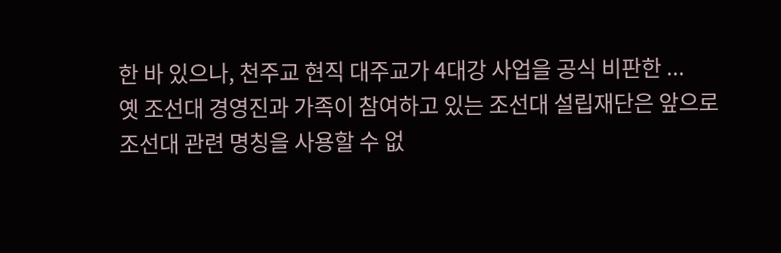한 바 있으나, 천주교 현직 대주교가 4대강 사업을 공식 비판한 ...
옛 조선대 경영진과 가족이 참여하고 있는 조선대 설립재단은 앞으로 조선대 관련 명칭을 사용할 수 없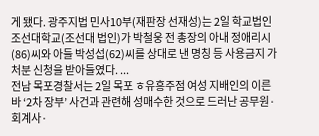게 됐다. 광주지법 민사10부(재판장 선재성)는 2일 학교법인 조선대학교(조선대 법인)가 박철웅 전 총장의 아내 정애리시(86)씨와 아들 박성섭(62)씨를 상대로 낸 명칭 등 사용금지 가처분 신청을 받아들였다. ...
전남 목포경찰서는 2일 목포 ㅎ유흥주점 여성 지배인의 이른바 ‘2차 장부’ 사건과 관련해 성매수한 것으로 드러난 공무원·회계사·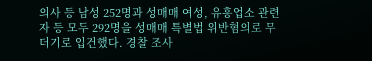의사 등 남성 252명과 성매매 여성, 유흥업소 관련자 등 모두 292명을 성매매 특별법 위반혐의로 무더기로 입건했다. 경찰 조사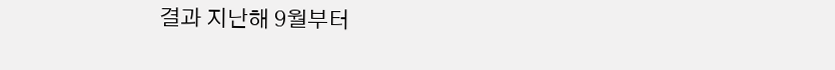결과 지난해 9월부터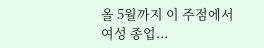올 5월까지 이 주점에서 여성 종업...